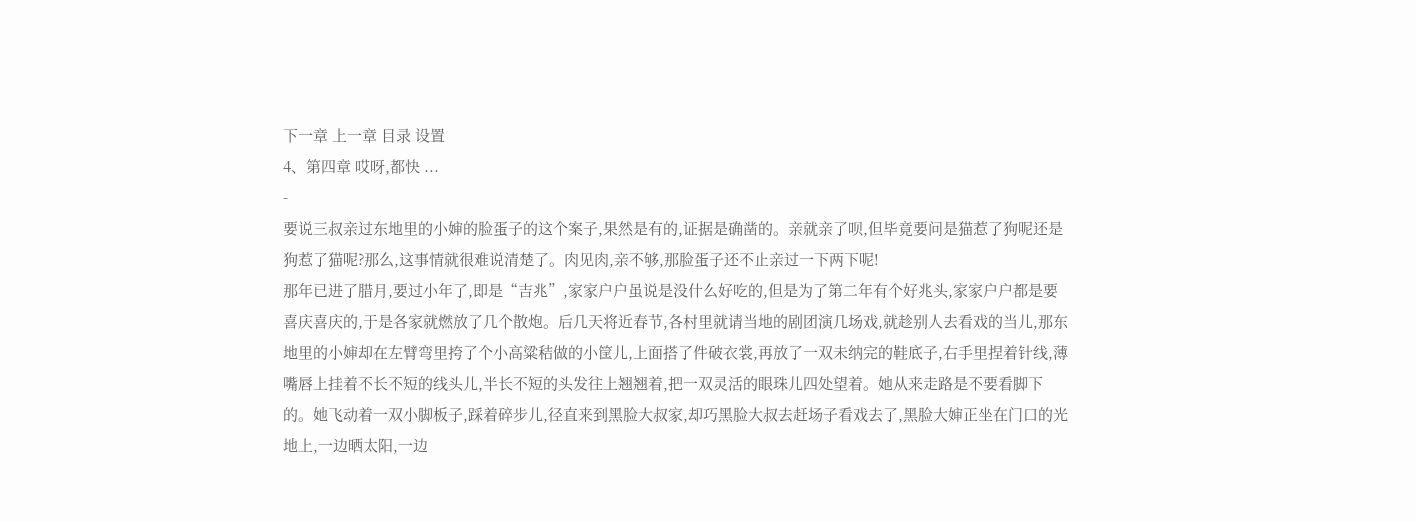下一章 上一章 目录 设置
4、第四章 哎呀,都快 ...
-
要说三叔亲过东地里的小婶的脸蛋子的这个案子,果然是有的,证据是确凿的。亲就亲了呗,但毕竟要问是猫惹了狗呢还是狗惹了猫呢?那么,这事情就很难说清楚了。肉见肉,亲不够,那脸蛋子还不止亲过一下两下呢!
那年已进了腊月,要过小年了,即是“吉兆”,家家户户虽说是没什么好吃的,但是为了第二年有个好兆头,家家户户都是要喜庆喜庆的,于是各家就燃放了几个散炮。后几天将近春节,各村里就请当地的剧团演几场戏,就趁别人去看戏的当儿,那东地里的小婶却在左臂弯里挎了个小高粱秸做的小筐儿,上面搭了件破衣裳,再放了一双未纳完的鞋底子,右手里捏着针线,薄嘴唇上挂着不长不短的线头儿,半长不短的头发往上翘翘着,把一双灵活的眼珠儿四处望着。她从来走路是不要看脚下的。她飞动着一双小脚板子,踩着碎步儿,径直来到黑脸大叔家,却巧黑脸大叔去赶场子看戏去了,黑脸大婶正坐在门口的光地上,一边晒太阳,一边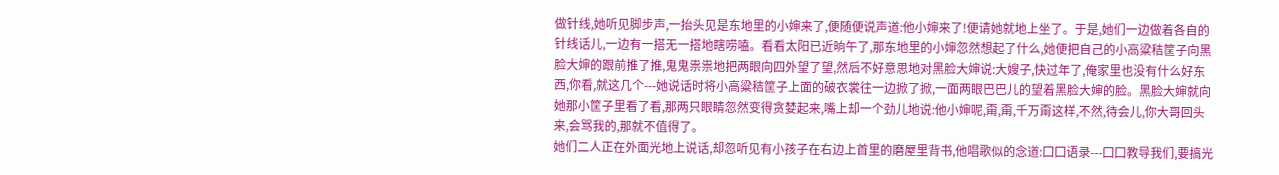做针线,她听见脚步声,一抬头见是东地里的小婶来了,便随便说声道:他小婶来了!便请她就地上坐了。于是,她们一边做着各自的针线话儿,一边有一搭无一搭地瞎唠嗑。看看太阳已近晌午了,那东地里的小婶忽然想起了什么,她便把自己的小高粱秸筐子向黑脸大婶的跟前推了推,鬼鬼祟祟地把两眼向四外望了望,然后不好意思地对黑脸大婶说:大嫂子,快过年了,俺家里也没有什么好东西,你看,就这几个---她说话时将小高粱秸筐子上面的破衣裳往一边掀了掀,一面两眼巴巴儿的望着黑脸大婶的脸。黑脸大婶就向她那小筐子里看了看,那两只眼睛忽然变得贪婪起来,嘴上却一个劲儿地说:他小婶呢,甭,甭,千万甭这样,不然,待会儿,你大哥回头来,会骂我的,那就不值得了。
她们二人正在外面光地上说话,却忽听见有小孩子在右边上首里的磨屋里背书,他唱歌似的念道:囗囗语录---囗囗教导我们,要搞光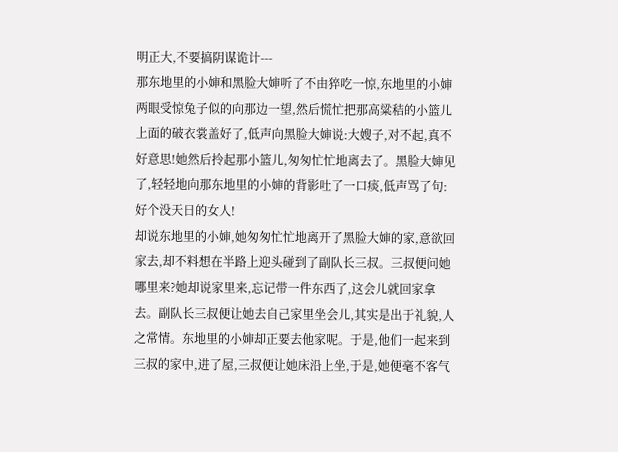明正大,不要搞阴谋诡计---
那东地里的小婶和黑脸大婶听了不由猝吃一惊,东地里的小婶两眼受惊兔子似的向那边一望,然后慌忙把那高粱秸的小篮儿上面的破衣裳盖好了,低声向黑脸大婶说:大嫂子,对不起,真不好意思!她然后拎起那小篮儿,匆匆忙忙地离去了。黑脸大婶见了,轻轻地向那东地里的小婶的背影吐了一口痰,低声骂了句:好个没天日的女人!
却说东地里的小婶,她匆匆忙忙地离开了黑脸大婶的家,意欲回家去,却不料想在半路上迎头碰到了副队长三叔。三叔便问她哪里来?她却说家里来,忘记带一件东西了,这会儿就回家拿去。副队长三叔便让她去自己家里坐会儿,其实是出于礼貌,人之常情。东地里的小婶却正要去他家呢。于是,他们一起来到三叔的家中,进了屋,三叔便让她床沿上坐,于是,她便毫不客气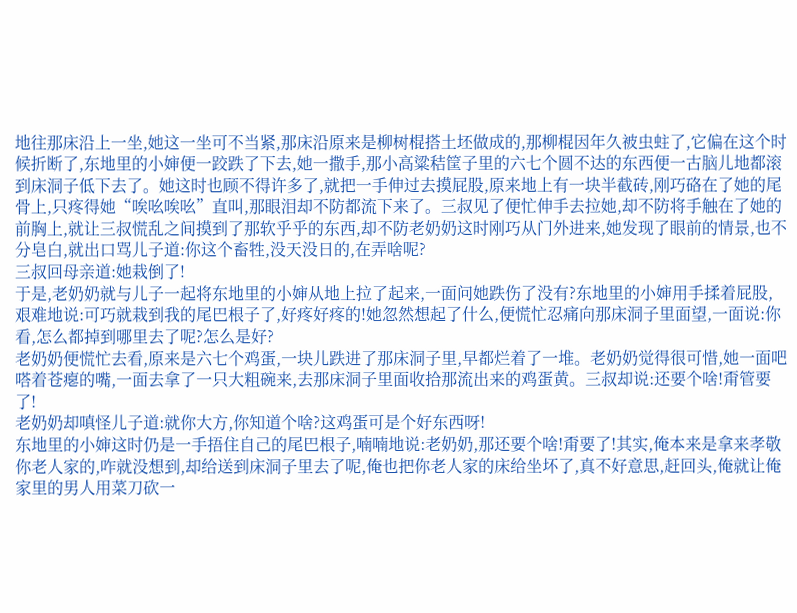地往那床沿上一坐,她这一坐可不当紧,那床沿原来是柳树棍搭土坯做成的,那柳棍因年久被虫蛀了,它偏在这个时候折断了,东地里的小婶便一跤跌了下去,她一撒手,那小高粱秸筐子里的六七个圆不达的东西便一古脑儿地都滚到床洞子低下去了。她这时也顾不得许多了,就把一手伸过去摸屁股,原来地上有一块半截砖,刚巧硌在了她的尾骨上,只疼得她“唉吆唉吆”直叫,那眼泪却不防都流下来了。三叔见了便忙伸手去拉她,却不防将手触在了她的前胸上,就让三叔慌乱之间摸到了那软乎乎的东西,却不防老奶奶这时刚巧从门外进来,她发现了眼前的情景,也不分皂白,就出口骂儿子道:你这个畜牲,没天没日的,在弄啥呢?
三叔回母亲道:她栽倒了!
于是,老奶奶就与儿子一起将东地里的小婶从地上拉了起来,一面问她跌伤了没有?东地里的小婶用手揉着屁股,艰难地说:可巧就栽到我的尾巴根子了,好疼好疼的!她忽然想起了什么,便慌忙忍痛向那床洞子里面望,一面说:你看,怎么都掉到哪里去了呢?怎么是好?
老奶奶便慌忙去看,原来是六七个鸡蛋,一块儿跌进了那床洞子里,早都烂着了一堆。老奶奶觉得很可惜,她一面吧嗒着苍瘪的嘴,一面去拿了一只大粗碗来,去那床洞子里面收拾那流出来的鸡蛋黄。三叔却说:还要个啥!甭管要了!
老奶奶却嗔怪儿子道:就你大方,你知道个啥?这鸡蛋可是个好东西呀!
东地里的小婶这时仍是一手捂住自己的尾巴根子,喃喃地说:老奶奶,那还要个啥!甭要了!其实,俺本来是拿来孝敬你老人家的,咋就没想到,却给送到床洞子里去了呢,俺也把你老人家的床给坐坏了,真不好意思,赶回头,俺就让俺家里的男人用菜刀砍一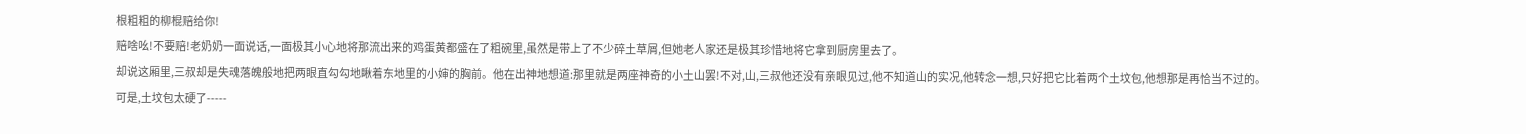根粗粗的柳棍赔给你!
赔啥吆!不要赔!老奶奶一面说话,一面极其小心地将那流出来的鸡蛋黄都盛在了粗碗里,虽然是带上了不少碎土草屑,但她老人家还是极其珍惜地将它拿到厨房里去了。
却说这厢里,三叔却是失魂落魄般地把两眼直勾勾地瞅着东地里的小婶的胸前。他在出神地想道:那里就是两座神奇的小土山罢!不对,山,三叔他还没有亲眼见过,他不知道山的实况,他转念一想,只好把它比着两个土坟包,他想那是再恰当不过的。可是,土坟包太硬了-----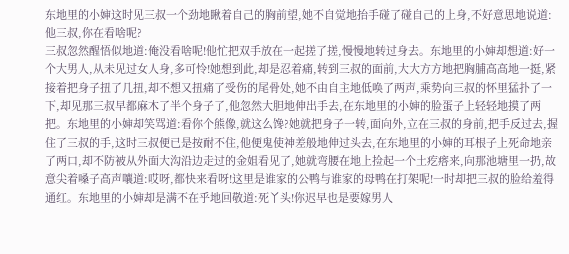东地里的小婶这时见三叔一个劲地瞅着自己的胸前望,她不自觉地抬手碰了碰自己的上身,不好意思地说道:他三叔,你在看啥呢?
三叔忽然醒悟似地道:俺没看啥呢!他忙把双手放在一起搓了搓,慢慢地转过身去。东地里的小婶却想道:好一个大男人,从未见过女人身,多可怜!她想到此,却是忍着痛,转到三叔的面前,大大方方地把胸脯高高地一挺,紧接着把身子扭了几扭,却不想又扭痛了受伤的尾骨处,她不由自主地低唤了两声,乘势向三叔的怀里猛扑了一下,却见那三叔早都麻木了半个身子了,他忽然大胆地伸出手去,在东地里的小婶的脸蛋子上轻轻地摸了两把。东地里的小婶却笑骂道:看你个熊像,就这么馋?她就把身子一转,面向外,立在三叔的身前,把手反过去,握住了三叔的手,这时三叔便已是按耐不住,他便鬼使神差般地伸过头去,在东地里的小婶的耳根子上死命地亲了两口,却不防被从外面大沟沿边走过的金姐看见了,她就弯腰在地上捡起一个土疙瘩来,向那池塘里一扔,故意尖着嗓子高声嚷道:哎呀,都快来看呀!这里是谁家的公鸭与谁家的母鸭在打架呢!一时却把三叔的脸给羞得通红。东地里的小婶却是满不在乎地回敬道:死丫头!你迟早也是要嫁男人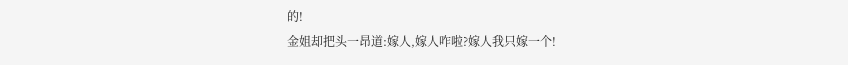的!
金姐却把头一昂道:嫁人,嫁人咋啦?嫁人我只嫁一个!